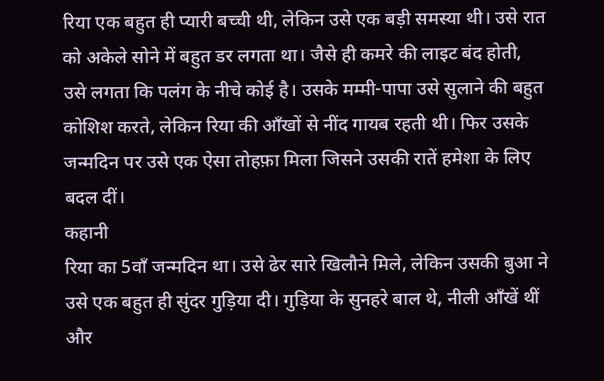रिया एक बहुत ही प्यारी बच्ची थी, लेकिन उसे एक बड़ी समस्या थी। उसे रात को अकेले सोने में बहुत डर लगता था। जैसे ही कमरे की लाइट बंद होती, उसे लगता कि पलंग के नीचे कोई है। उसके मम्मी-पापा उसे सुलाने की बहुत कोशिश करते, लेकिन रिया की आँखों से नींद गायब रहती थी। फिर उसके जन्मदिन पर उसे एक ऐसा तोहफ़ा मिला जिसने उसकी रातें हमेशा के लिए बदल दीं।
कहानी
रिया का 5वाँ जन्मदिन था। उसे ढेर सारे खिलौने मिले, लेकिन उसकी बुआ ने उसे एक बहुत ही सुंदर गुड़िया दी। गुड़िया के सुनहरे बाल थे, नीली आँखें थीं और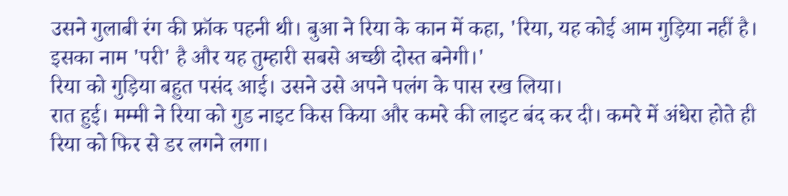उसने गुलाबी रंग की फ्रॉक पहनी थी। बुआ ने रिया के कान में कहा, 'रिया, यह कोई आम गुड़िया नहीं है। इसका नाम 'परी' है और यह तुम्हारी सबसे अच्छी दोस्त बनेगी।'
रिया को गुड़िया बहुत पसंद आई। उसने उसे अपने पलंग के पास रख लिया।
रात हुई। मम्मी ने रिया को गुड नाइट किस किया और कमरे की लाइट बंद कर दी। कमरे में अंधेरा होते ही रिया को फिर से डर लगने लगा।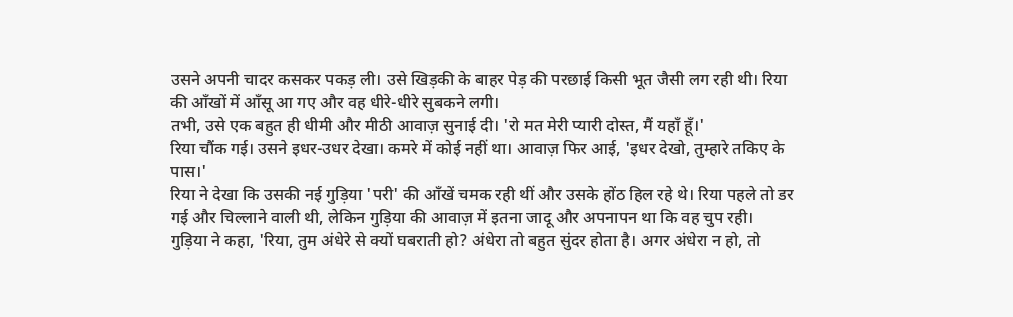उसने अपनी चादर कसकर पकड़ ली। उसे खिड़की के बाहर पेड़ की परछाई किसी भूत जैसी लग रही थी। रिया की आँखों में आँसू आ गए और वह धीरे-धीरे सुबकने लगी।
तभी, उसे एक बहुत ही धीमी और मीठी आवाज़ सुनाई दी। 'रो मत मेरी प्यारी दोस्त, मैं यहाँ हूँ।'
रिया चौंक गई। उसने इधर-उधर देखा। कमरे में कोई नहीं था। आवाज़ फिर आई, 'इधर देखो, तुम्हारे तकिए के पास।'
रिया ने देखा कि उसकी नई गुड़िया 'परी' की आँखें चमक रही थीं और उसके होंठ हिल रहे थे। रिया पहले तो डर गई और चिल्लाने वाली थी, लेकिन गुड़िया की आवाज़ में इतना जादू और अपनापन था कि वह चुप रही।
गुड़िया ने कहा, 'रिया, तुम अंधेरे से क्यों घबराती हो? अंधेरा तो बहुत सुंदर होता है। अगर अंधेरा न हो, तो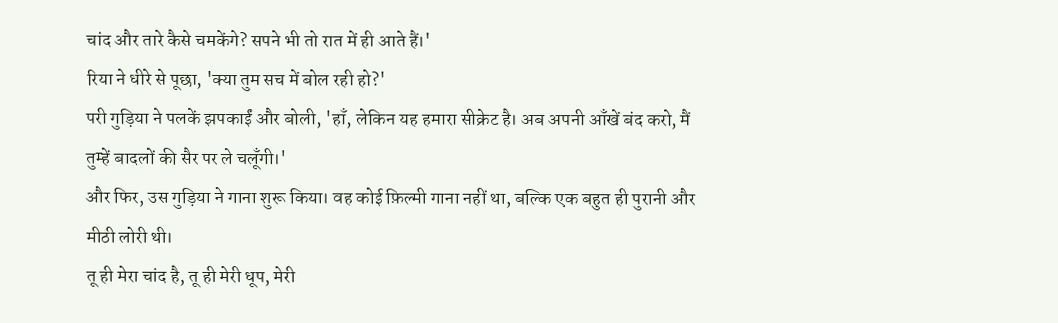चांद और तारे कैसे चमकेंगे? सपने भी तो रात में ही आते हैं।'
रिया ने धीरे से पूछा, 'क्या तुम सच में बोल रही हो?'
परी गुड़िया ने पलकें झपकाईं और बोली, 'हाँ, लेकिन यह हमारा सीक्रेट है। अब अपनी आँखें बंद करो, मैं तुम्हें बादलों की सैर पर ले चलूँगी।'
और फिर, उस गुड़िया ने गाना शुरू किया। वह कोई फ़िल्मी गाना नहीं था, बल्कि एक बहुत ही पुरानी और मीठी लोरी थी।
तू ही मेरा चांद है, तू ही मेरी धूप, मेरी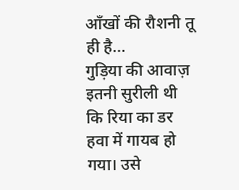आँखों की रौशनी तू ही है…
गुड़िया की आवाज़ इतनी सुरीली थी कि रिया का डर हवा में गायब हो गया। उसे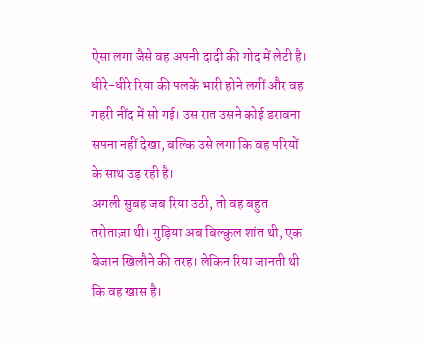ऐसा लगा जैसे वह अपनी दादी की गोद में लेटी है। धीरे-धीरे रिया की पलकें भारी होने लगीं और वह गहरी नींद में सो गई। उस रात उसने कोई डरावना सपना नहीं देखा, बल्कि उसे लगा कि वह परियों के साथ उड़ रही है।
अगली सुबह जब रिया उठी, तो वह बहुत तरोताज़ा थी। गुड़िया अब बिल्कुल शांत थी, एक बेजान खिलौने की तरह। लेकिन रिया जानती थी कि वह खास है।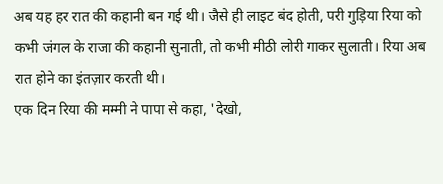अब यह हर रात की कहानी बन गई थी। जैसे ही लाइट बंद होती, परी गुड़िया रिया को कभी जंगल के राजा की कहानी सुनाती, तो कभी मीठी लोरी गाकर सुलाती। रिया अब रात होने का इंतज़ार करती थी।
एक दिन रिया की मम्मी ने पापा से कहा, 'देखो,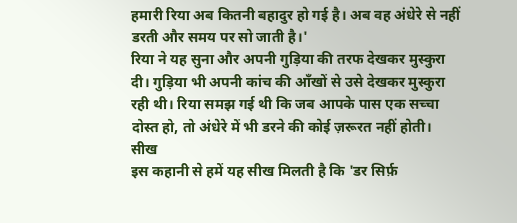हमारी रिया अब कितनी बहादुर हो गई है। अब वह अंधेरे से नहीं डरती और समय पर सो जाती है।'
रिया ने यह सुना और अपनी गुड़िया की तरफ देखकर मुस्कुरा दी। गुड़िया भी अपनी कांच की आँखों से उसे देखकर मुस्कुरा रही थी। रिया समझ गई थी कि जब आपके पास एक सच्चा दोस्त हो, तो अंधेरे में भी डरने की कोई ज़रूरत नहीं होती।
सीख
इस कहानी से हमें यह सीख मिलती है कि 'डर सिर्फ़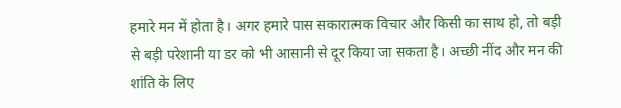हमारे मन में होता है। अगर हमारे पास सकारात्मक विचार और किसी का साथ हो, तो बड़ी से बड़ी परेशानी या डर को भी आसानी से दूर किया जा सकता है। अच्छी नींद और मन की शांति के लिए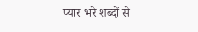प्यार भरे शब्दों से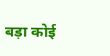बड़ा कोई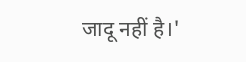जादू नहीं है।'